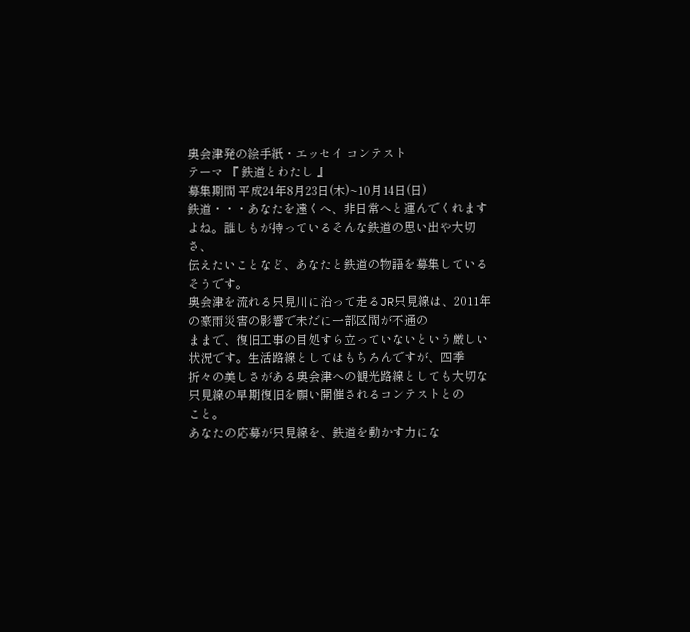奥会津発の絵手紙・エッセイ コンテスト
テーマ 『 鉄道とわたし 』
募集期間 平成24年8月23日(木)~10月14日(日)
鉄道・・・あなたを遠くへ、非日常へと運んでくれますよね。誰しもが持っているそんな鉄道の思い出や大切さ、
伝えたいことなど、あなたと鉄道の物語を募集しているそうです。
奥会津を流れる只見川に沿って走るJR只見線は、2011年の豪雨災害の影響で未だに一部区間が不通の
ままで、復旧工事の目処すら立っていないという厳しい状況です。生活路線としてはもちろんですが、四季
折々の美しさがある奥会津への観光路線としても大切な只見線の早期復旧を願い開催されるコンテストとの
こと。
あなたの応募が只見線を、鉄道を動かす力にな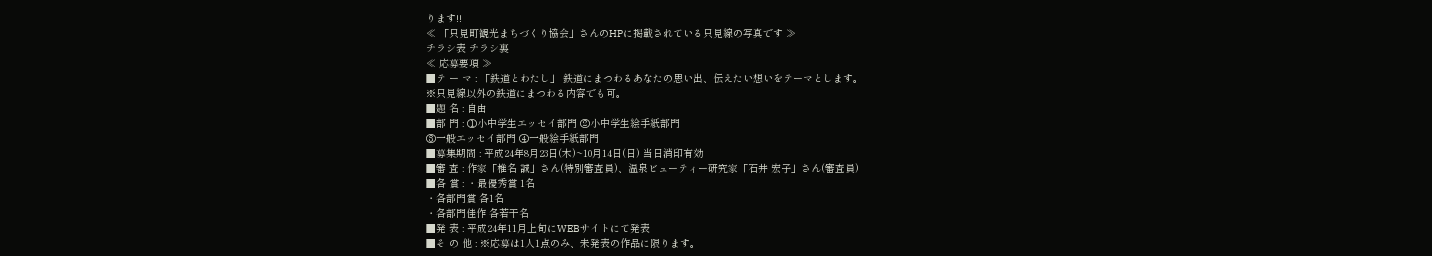ります!!
≪ 「只見町観光まちづくり協会」さんのHPに掲載されている只見線の写真です ≫
チラシ表 チラシ裏
≪ 応募要項 ≫
■テ ー マ : 「鉄道とわたし」 鉄道にまつわるあなたの思い出、伝えたい想いをテーマとします。
※只見線以外の鉄道にまつわる内容でも可。
■題 名 : 自由
■部 門 : ①小中学生エッセイ部門 ②小中学生絵手紙部門
③一般エッセイ部門 ④一般絵手紙部門
■募集期間 : 平成24年8月23日(木)~10月14日(日) 当日消印有効
■審 査 : 作家「椎名 誠」さん(特別審査員)、温泉ビューティー研究家「石井 宏子」さん(審査員)
■各 賞 : ・最優秀賞 1名
・各部門賞 各1名
・各部門佳作 各若干名
■発 表 : 平成24年11月上旬にWEBサイトにて発表
■そ の 他 : ※応募は1人1点のみ、未発表の作品に限ります。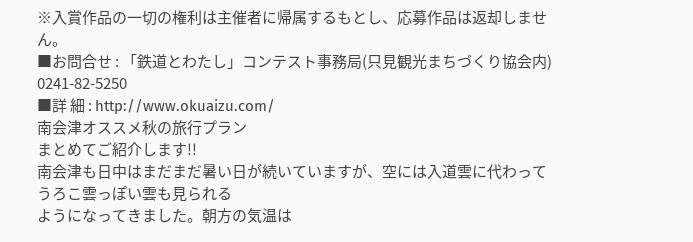※入賞作品の一切の権利は主催者に帰属するもとし、応募作品は返却しません。
■お問合せ : 「鉄道とわたし」コンテスト事務局(只見観光まちづくり協会内) 0241-82-5250
■詳 細 : http://www.okuaizu.com/
南会津オススメ秋の旅行プラン
まとめてご紹介します!!
南会津も日中はまだまだ暑い日が続いていますが、空には入道雲に代わってうろこ雲っぽい雲も見られる
ようになってきました。朝方の気温は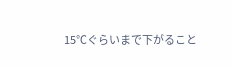15℃ぐらいまで下がること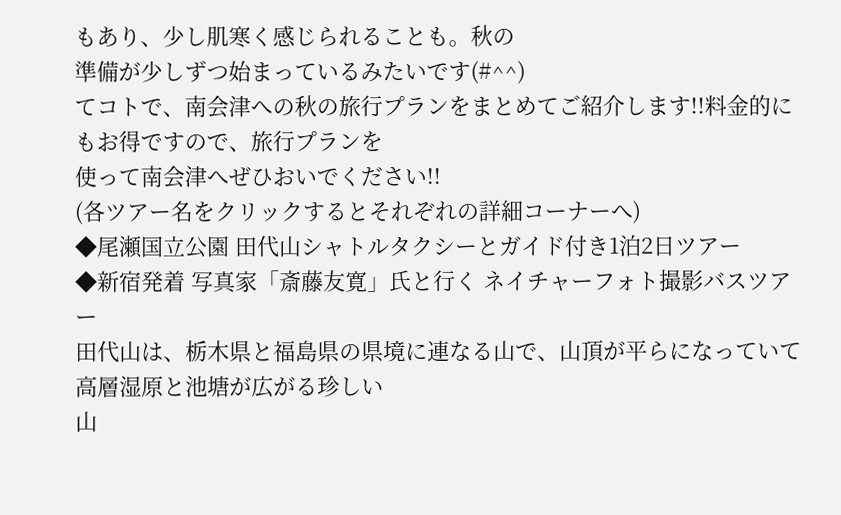もあり、少し肌寒く感じられることも。秋の
準備が少しずつ始まっているみたいです(#^^)
てコトで、南会津への秋の旅行プランをまとめてご紹介します!!料金的にもお得ですので、旅行プランを
使って南会津へぜひおいでください!!
(各ツアー名をクリックするとそれぞれの詳細コーナーへ)
◆尾瀬国立公園 田代山シャトルタクシーとガイド付き1泊2日ツアー
◆新宿発着 写真家「斎藤友寛」氏と行く ネイチャーフォト撮影バスツアー
田代山は、栃木県と福島県の県境に連なる山で、山頂が平らになっていて高層湿原と池塘が広がる珍しい
山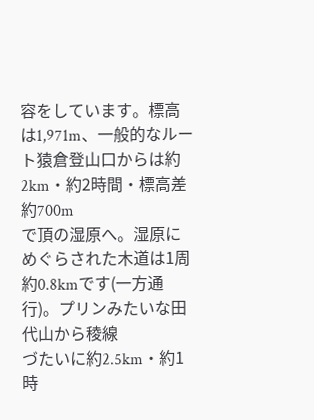容をしています。標高は1,971m、一般的なルート猿倉登山口からは約2km・約2時間・標高差約700m
で頂の湿原へ。湿原にめぐらされた木道は1周約0.8kmです(一方通行)。プリンみたいな田代山から稜線
づたいに約2.5km・約1時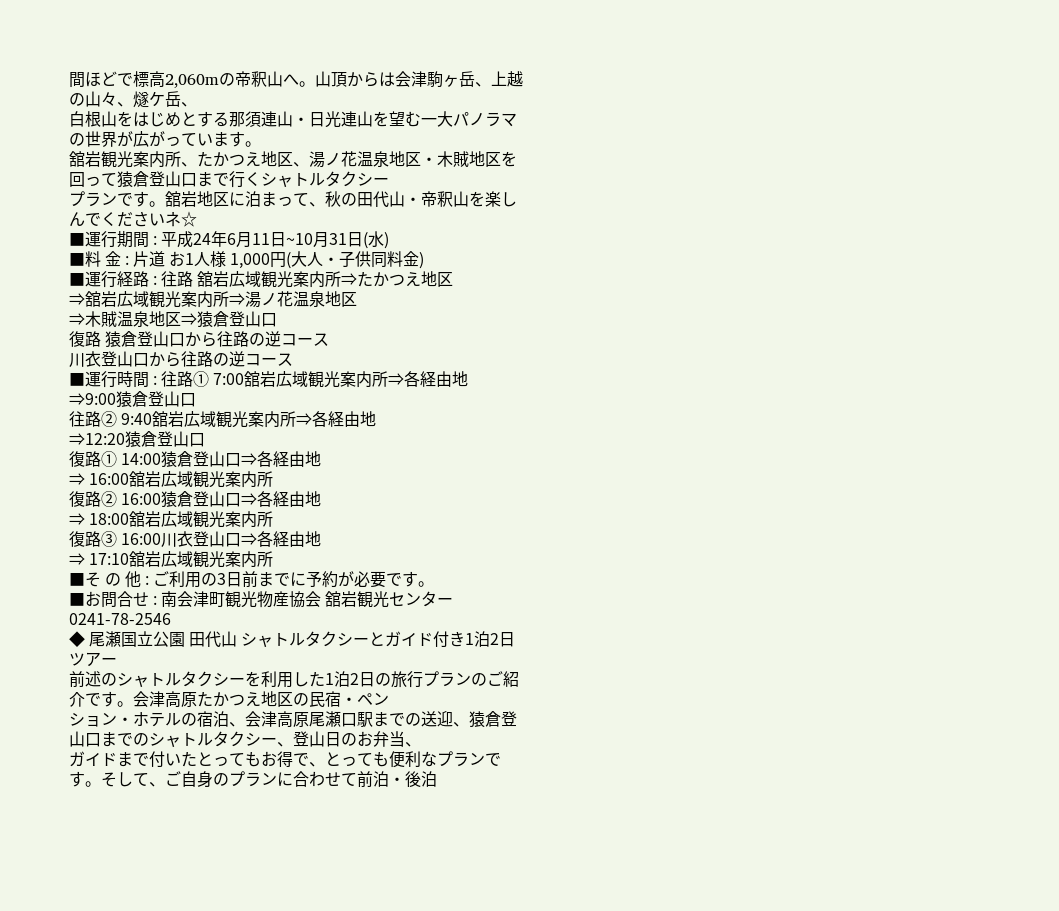間ほどで標高2,060mの帝釈山へ。山頂からは会津駒ヶ岳、上越の山々、燧ケ岳、
白根山をはじめとする那須連山・日光連山を望む一大パノラマの世界が広がっています。
舘岩観光案内所、たかつえ地区、湯ノ花温泉地区・木賊地区を回って猿倉登山口まで行くシャトルタクシー
プランです。舘岩地区に泊まって、秋の田代山・帝釈山を楽しんでくださいネ☆
■運行期間 : 平成24年6月11日~10月31日(水)
■料 金 : 片道 お1人様 1,000円(大人・子供同料金)
■運行経路 : 往路 舘岩広域観光案内所⇒たかつえ地区
⇒舘岩広域観光案内所⇒湯ノ花温泉地区
⇒木賊温泉地区⇒猿倉登山口
復路 猿倉登山口から往路の逆コース
川衣登山口から往路の逆コース
■運行時間 : 往路① 7:00舘岩広域観光案内所⇒各経由地
⇒9:00猿倉登山口
往路② 9:40舘岩広域観光案内所⇒各経由地
⇒12:20猿倉登山口
復路① 14:00猿倉登山口⇒各経由地
⇒ 16:00舘岩広域観光案内所
復路② 16:00猿倉登山口⇒各経由地
⇒ 18:00舘岩広域観光案内所
復路③ 16:00川衣登山口⇒各経由地
⇒ 17:10舘岩広域観光案内所
■そ の 他 : ご利用の3日前までに予約が必要です。
■お問合せ : 南会津町観光物産協会 舘岩観光センター
0241-78-2546
◆ 尾瀬国立公園 田代山 シャトルタクシーとガイド付き1泊2日ツアー
前述のシャトルタクシーを利用した1泊2日の旅行プランのご紹介です。会津高原たかつえ地区の民宿・ペン
ション・ホテルの宿泊、会津高原尾瀬口駅までの送迎、猿倉登山口までのシャトルタクシー、登山日のお弁当、
ガイドまで付いたとってもお得で、とっても便利なプランです。そして、ご自身のプランに合わせて前泊・後泊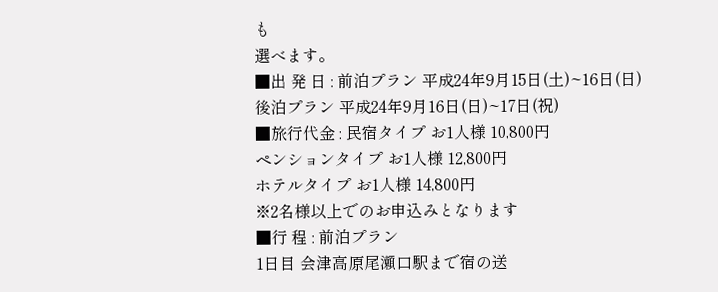も
選べます。
■出 発 日 : 前泊プラン 平成24年9月15日(土)~16日(日)
後泊プラン 平成24年9月16日(日)~17日(祝)
■旅行代金 : 民宿タイプ お1人様 10,800円
ペンションタイプ お1人様 12,800円
ホテルタイプ お1人様 14,800円
※2名様以上でのお申込みとなります
■行 程 : 前泊プラン
1日目 会津高原尾瀬口駅まで宿の送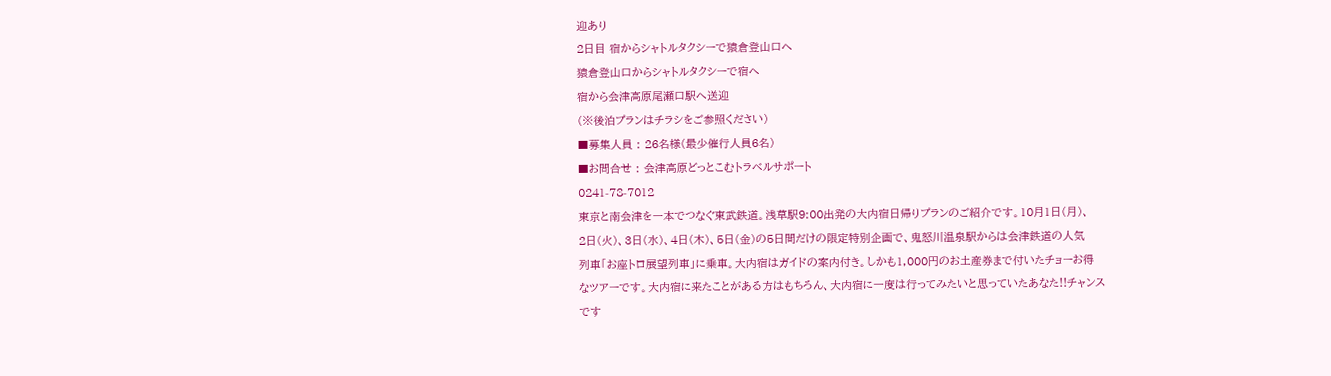迎あり
2日目 宿からシャトルタクシーで猿倉登山口へ
猿倉登山口からシャトルタクシーで宿へ
宿から会津高原尾瀬口駅へ送迎
(※後泊プランはチラシをご参照ください)
■募集人員 : 26名様(最少催行人員6名)
■お問合せ : 会津高原どっとこむトラベルサポート
0241-78-7012
東京と南会津を一本でつなぐ東武鉄道。浅草駅9:00出発の大内宿日帰りプランのご紹介です。10月1日(月)、
2日(火)、3日(水)、4日(木)、5日(金)の5日間だけの限定特別企画で、鬼怒川温泉駅からは会津鉄道の人気
列車「お座トロ展望列車」に乗車。大内宿はガイドの案内付き。しかも1,000円のお土産券まで付いたチョーお得
なツアーです。大内宿に来たことがある方はもちろん、大内宿に一度は行ってみたいと思っていたあなた!!チャンス
です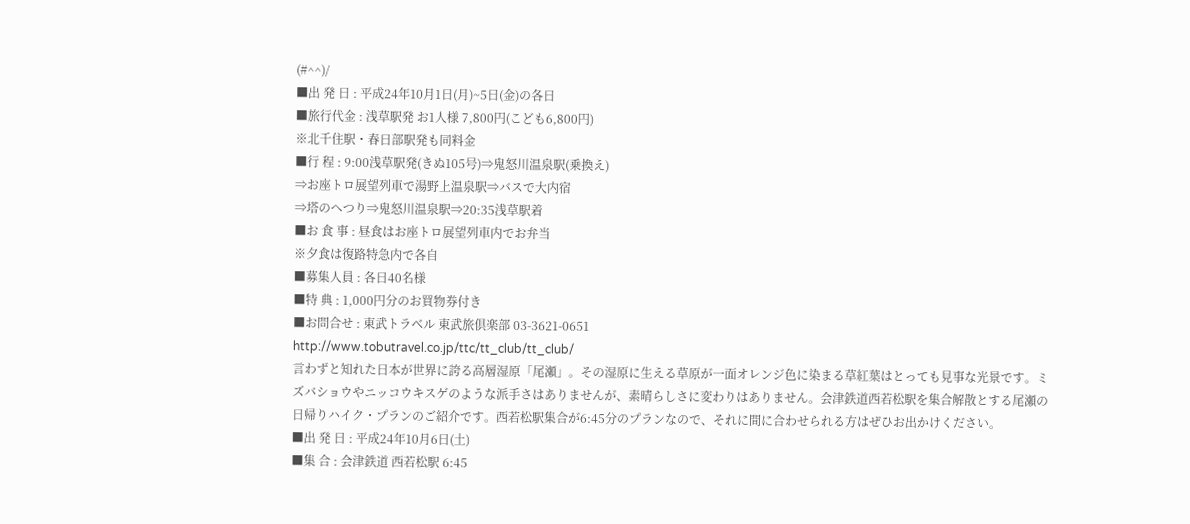(#^^)/
■出 発 日 : 平成24年10月1日(月)~5日(金)の各日
■旅行代金 : 浅草駅発 お1人様 7,800円(こども6,800円)
※北千住駅・春日部駅発も同料金
■行 程 : 9:00浅草駅発(きぬ105号)⇒鬼怒川温泉駅(乗換え)
⇒お座トロ展望列車で湯野上温泉駅⇒バスで大内宿
⇒塔のへつり⇒鬼怒川温泉駅⇒20:35浅草駅着
■お 食 事 : 昼食はお座トロ展望列車内でお弁当
※夕食は復路特急内で各自
■募集人員 : 各日40名様
■特 典 : 1,000円分のお買物券付き
■お問合せ : 東武トラベル 東武旅倶楽部 03-3621-0651
http://www.tobutravel.co.jp/ttc/tt_club/tt_club/
言わずと知れた日本が世界に誇る高層湿原「尾瀬」。その湿原に生える草原が一面オレンジ色に染まる草紅葉はとっても見事な光景です。ミズバショウやニッコウキスゲのような派手さはありませんが、素晴らしさに変わりはありません。会津鉄道西若松駅を集合解散とする尾瀬の日帰りハイク・プランのご紹介です。西若松駅集合が6:45分のプランなので、それに間に合わせられる方はぜひお出かけください。
■出 発 日 : 平成24年10月6日(土)
■集 合 : 会津鉄道 西若松駅 6:45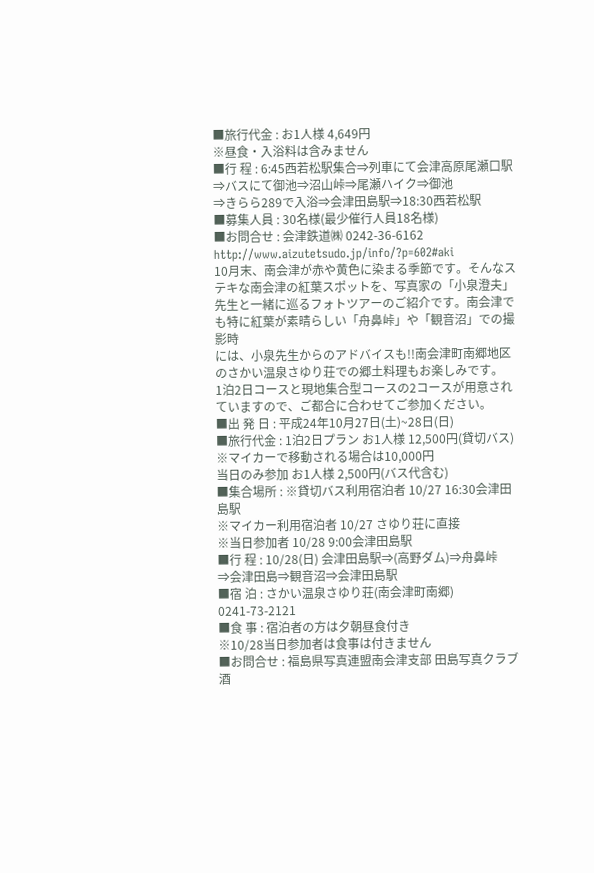■旅行代金 : お1人様 4,649円
※昼食・入浴料は含みません
■行 程 : 6:45西若松駅集合⇒列車にて会津高原尾瀬口駅
⇒バスにて御池⇒沼山峠⇒尾瀬ハイク⇒御池
⇒きらら289で入浴⇒会津田島駅⇒18:30西若松駅
■募集人員 : 30名様(最少催行人員18名様)
■お問合せ : 会津鉄道㈱ 0242-36-6162
http://www.aizutetsudo.jp/info/?p=602#aki
10月末、南会津が赤や黄色に染まる季節です。そんなステキな南会津の紅葉スポットを、写真家の「小泉澄夫」
先生と一緒に巡るフォトツアーのご紹介です。南会津でも特に紅葉が素晴らしい「舟鼻峠」や「観音沼」での撮影時
には、小泉先生からのアドバイスも!!南会津町南郷地区のさかい温泉さゆり荘での郷土料理もお楽しみです。
1泊2日コースと現地集合型コースの2コースが用意されていますので、ご都合に合わせてご参加ください。
■出 発 日 : 平成24年10月27日(土)~28日(日)
■旅行代金 : 1泊2日プラン お1人様 12,500円(貸切バス)
※マイカーで移動される場合は10,000円
当日のみ参加 お1人様 2,500円(バス代含む)
■集合場所 : ※貸切バス利用宿泊者 10/27 16:30会津田島駅
※マイカー利用宿泊者 10/27 さゆり荘に直接
※当日参加者 10/28 9:00会津田島駅
■行 程 : 10/28(日) 会津田島駅⇒(高野ダム)⇒舟鼻峠
⇒会津田島⇒観音沼⇒会津田島駅
■宿 泊 : さかい温泉さゆり荘(南会津町南郷)
0241-73-2121
■食 事 : 宿泊者の方は夕朝昼食付き
※10/28当日参加者は食事は付きません
■お問合せ : 福島県写真連盟南会津支部 田島写真クラブ
酒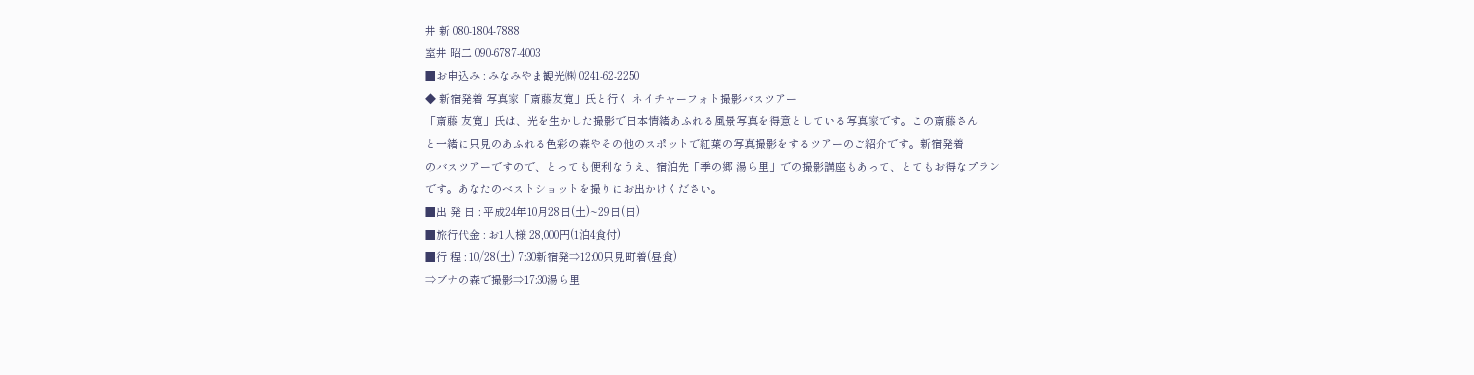井 新 080-1804-7888
室井 昭二 090-6787-4003
■お申込み : みなみやま観光㈱ 0241-62-2250
◆ 新宿発着 写真家「斎藤友寛」氏と行く ネイチャーフォト撮影バスツアー
「斎藤 友寛」氏は、光を生かした撮影で日本情緒あふれる風景写真を得意としている写真家です。この斎藤さん
と一緒に只見のあふれる色彩の森やその他のスポットで紅葉の写真撮影をするツアーのご紹介です。新宿発着
のバスツアーですので、とっても便利なうえ、宿泊先「季の郷 湯ら里」での撮影講座もあって、とてもお得なプラン
です。あなたのベストショットを撮りにお出かけください。
■出 発 日 : 平成24年10月28日(土)~29日(日)
■旅行代金 : お1人様 28,000円(1泊4食付)
■行 程 : 10/28(土) 7:30新宿発⇒12:00只見町着(昼食)
⇒ブナの森で撮影⇒17:30湯ら里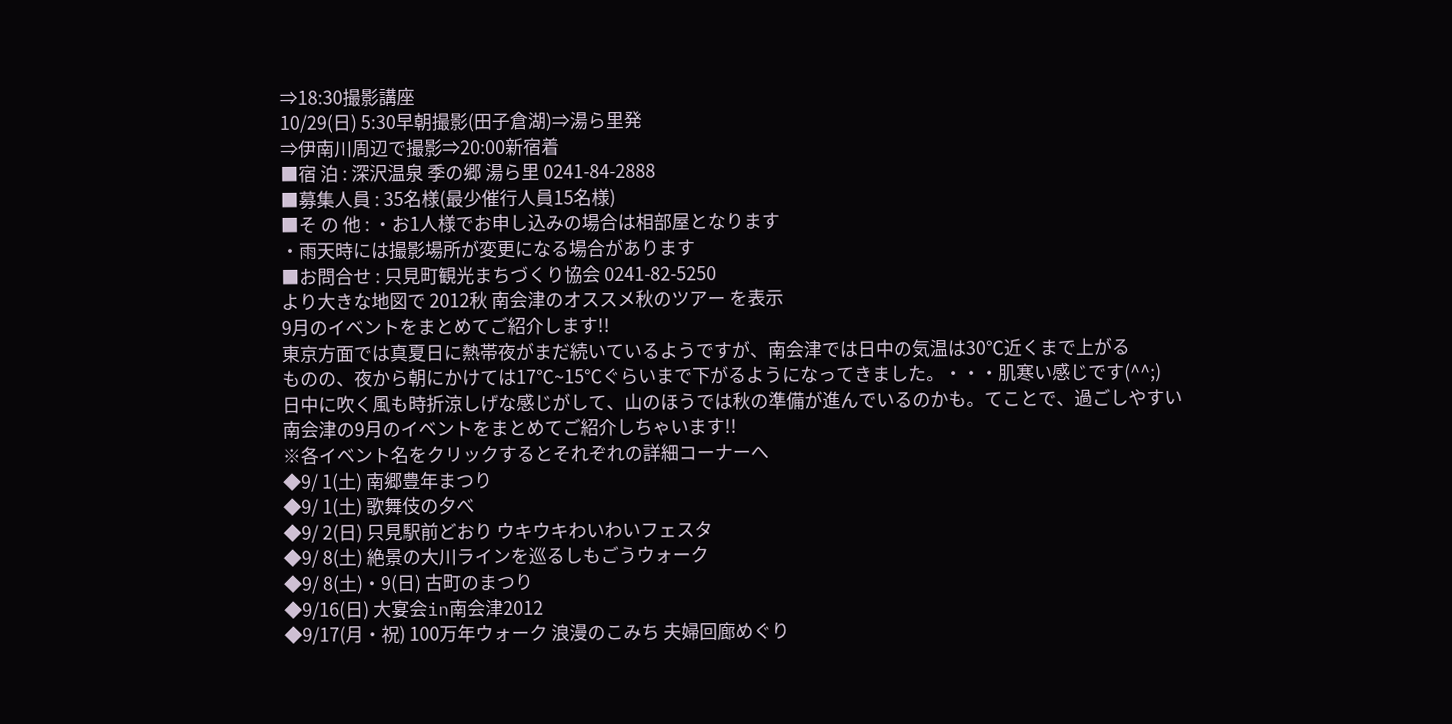⇒18:30撮影講座
10/29(日) 5:30早朝撮影(田子倉湖)⇒湯ら里発
⇒伊南川周辺で撮影⇒20:00新宿着
■宿 泊 : 深沢温泉 季の郷 湯ら里 0241-84-2888
■募集人員 : 35名様(最少催行人員15名様)
■そ の 他 : ・お1人様でお申し込みの場合は相部屋となります
・雨天時には撮影場所が変更になる場合があります
■お問合せ : 只見町観光まちづくり協会 0241-82-5250
より大きな地図で 2012秋 南会津のオススメ秋のツアー を表示
9月のイベントをまとめてご紹介します!!
東京方面では真夏日に熱帯夜がまだ続いているようですが、南会津では日中の気温は30℃近くまで上がる
ものの、夜から朝にかけては17℃~15℃ぐらいまで下がるようになってきました。・・・肌寒い感じです(^^;)
日中に吹く風も時折涼しげな感じがして、山のほうでは秋の準備が進んでいるのかも。てことで、過ごしやすい
南会津の9月のイベントをまとめてご紹介しちゃいます!!
※各イベント名をクリックするとそれぞれの詳細コーナーへ
◆9/ 1(土) 南郷豊年まつり
◆9/ 1(土) 歌舞伎の夕べ
◆9/ 2(日) 只見駅前どおり ウキウキわいわいフェスタ
◆9/ 8(土) 絶景の大川ラインを巡るしもごうウォーク
◆9/ 8(土)・9(日) 古町のまつり
◆9/16(日) 大宴会in南会津2012
◆9/17(月・祝) 100万年ウォーク 浪漫のこみち 夫婦回廊めぐり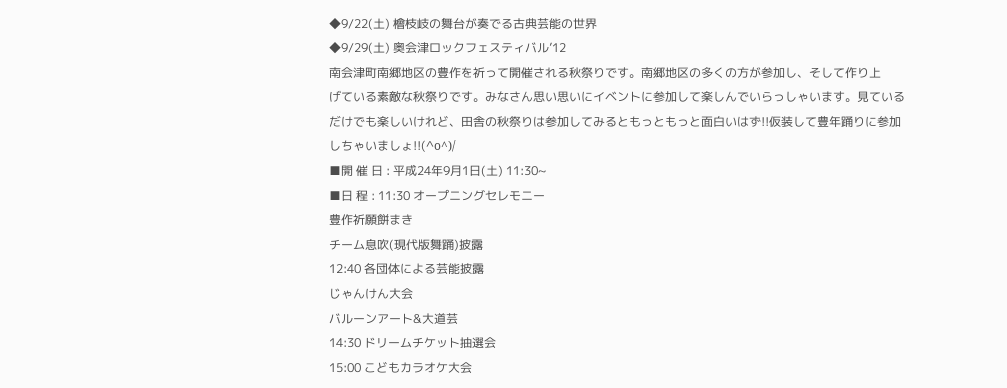◆9/22(土) 檜枝岐の舞台が奏でる古典芸能の世界
◆9/29(土) 奥会津ロックフェスティバル’12
南会津町南郷地区の豊作を祈って開催される秋祭りです。南郷地区の多くの方が参加し、そして作り上
げている素敵な秋祭りです。みなさん思い思いにイベントに参加して楽しんでいらっしゃいます。見ている
だけでも楽しいけれど、田舎の秋祭りは参加してみるともっともっと面白いはず!!仮装して豊年踊りに参加
しちゃいましょ!!(^o^)/
■開 催 日 : 平成24年9月1日(土) 11:30~
■日 程 : 11:30 オープニングセレモニー
豊作祈願餅まき
チーム息吹(現代版舞踊)披露
12:40 各団体による芸能披露
じゃんけん大会
バルーンアート&大道芸
14:30 ドリームチケット抽選会
15:00 こどもカラオケ大会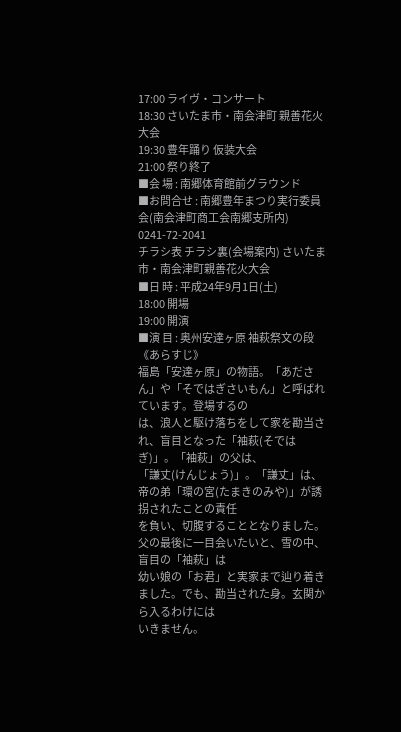17:00 ライヴ・コンサート
18:30 さいたま市・南会津町 親善花火大会
19:30 豊年踊り 仮装大会
21:00 祭り終了
■会 場 : 南郷体育館前グラウンド
■お問合せ : 南郷豊年まつり実行委員会(南会津町商工会南郷支所内) 0241-72-2041
チラシ表 チラシ裏(会場案内) さいたま市・南会津町親善花火大会
■日 時 : 平成24年9月1日(土)
18:00 開場
19:00 開演
■演 目 : 奥州安達ヶ原 袖萩祭文の段
《あらすじ》
福島「安達ヶ原」の物語。「あださん」や「そではぎさいもん」と呼ばれています。登場するの
は、浪人と駆け落ちをして家を勘当され、盲目となった「袖萩(そではぎ)」。「袖萩」の父は、
「謙丈(けんじょう)」。「謙丈」は、帝の弟「環の宮(たまきのみや)」が誘拐されたことの責任
を負い、切腹することとなりました。父の最後に一目会いたいと、雪の中、盲目の「袖萩」は
幼い娘の「お君」と実家まで辿り着きました。でも、勘当された身。玄関から入るわけには
いきません。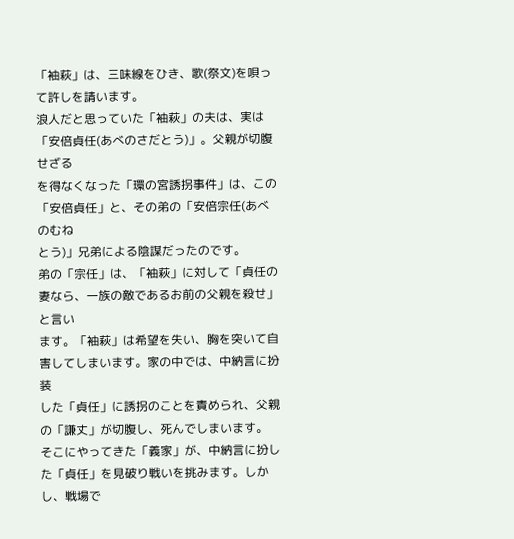「袖萩」は、三味線をひき、歌(祭文)を唄って許しを請います。
浪人だと思っていた「袖萩」の夫は、実は「安倍貞任(あべのさだとう)」。父親が切腹せざる
を得なくなった「環の宮誘拐事件」は、この「安倍貞任」と、その弟の「安倍宗任(あべのむね
とう)」兄弟による陰謀だったのです。
弟の「宗任」は、「袖萩」に対して「貞任の妻なら、一族の敵であるお前の父親を殺せ」と言い
ます。「袖萩」は希望を失い、胸を突いて自害してしまいます。家の中では、中納言に扮装
した「貞任」に誘拐のことを責められ、父親の「謙丈」が切腹し、死んでしまいます。
そこにやってきた「義家」が、中納言に扮した「貞任」を見破り戦いを挑みます。しかし、戦場で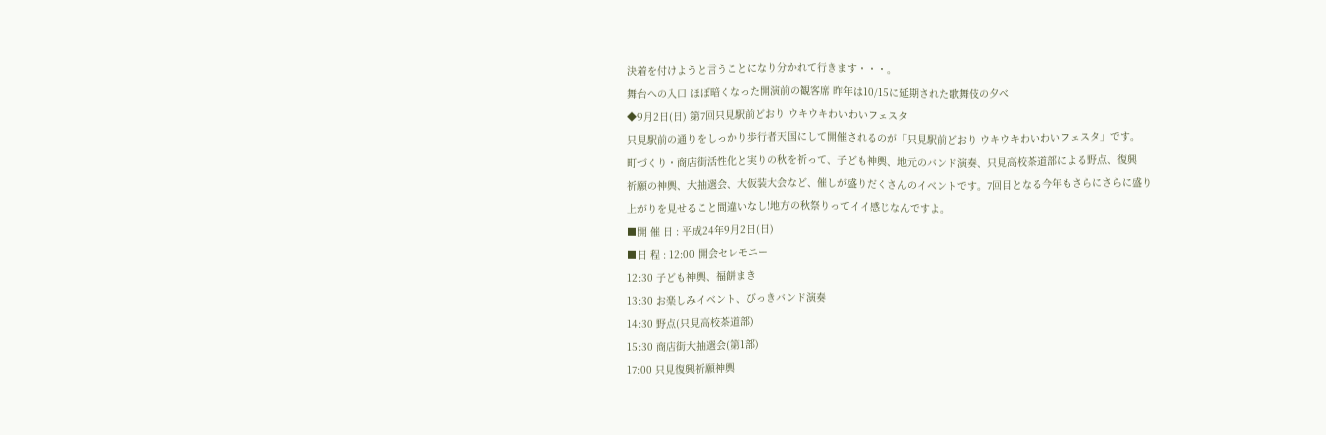決着を付けようと言うことになり分かれて行きます・・・。
舞台への入口 ほぼ暗くなった開演前の観客席 昨年は10/15に延期された歌舞伎の夕べ
◆9月2日(日) 第7回只見駅前どおり ウキウキわいわいフェスタ
只見駅前の通りをしっかり歩行者天国にして開催されるのが「只見駅前どおり ウキウキわいわいフェスタ」です。
町づくり・商店街活性化と実りの秋を祈って、子ども神輿、地元のバンド演奏、只見高校茶道部による野点、復興
祈願の神輿、大抽選会、大仮装大会など、催しが盛りだくさんのイベントです。7回目となる今年もさらにさらに盛り
上がりを見せること間違いなし!地方の秋祭りってイイ感じなんですよ。
■開 催 日 : 平成24年9月2日(日)
■日 程 : 12:00 開会セレモニー
12:30 子ども神輿、福餅まき
13:30 お楽しみイベント、びっきバンド演奏
14:30 野点(只見高校茶道部)
15:30 商店街大抽選会(第1部)
17:00 只見復興祈願神輿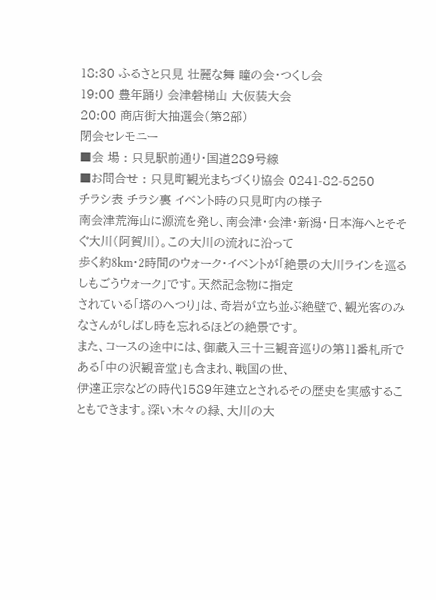18:30 ふるさと只見 壮麗な舞 瞳の会・つくし会
19:00 豊年踊り 会津磐梯山 大仮装大会
20:00 商店街大抽選会(第2部)
閉会セレモニー
■会 場 : 只見駅前通り・国道289号線
■お問合せ : 只見町観光まちづくり協会 0241-82-5250
チラシ表 チラシ裏 イベント時の只見町内の様子
南会津荒海山に源流を発し、南会津・会津・新潟・日本海へとそそぐ大川(阿賀川)。この大川の流れに沿って
歩く約8km・2時間のウォーク・イベントが「絶景の大川ラインを巡るしもごうウォーク」です。天然記念物に指定
されている「塔のへつり」は、奇岩が立ち並ぶ絶壁で、観光客のみなさんがしばし時を忘れるほどの絶景です。
また、コースの途中には、御蔵入三十三観音巡りの第11番札所である「中の沢観音堂」も含まれ、戦国の世、
伊達正宗などの時代1589年建立とされるその歴史を実感することもできます。深い木々の緑、大川の大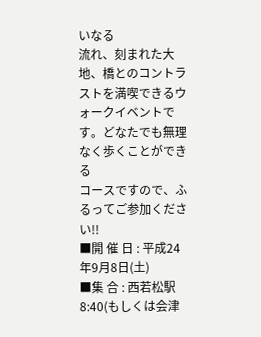いなる
流れ、刻まれた大地、橋とのコントラストを満喫できるウォークイベントです。どなたでも無理なく歩くことができる
コースですので、ふるってご参加ください!!
■開 催 日 : 平成24年9月8日(土)
■集 合 : 西若松駅 8:40(もしくは会津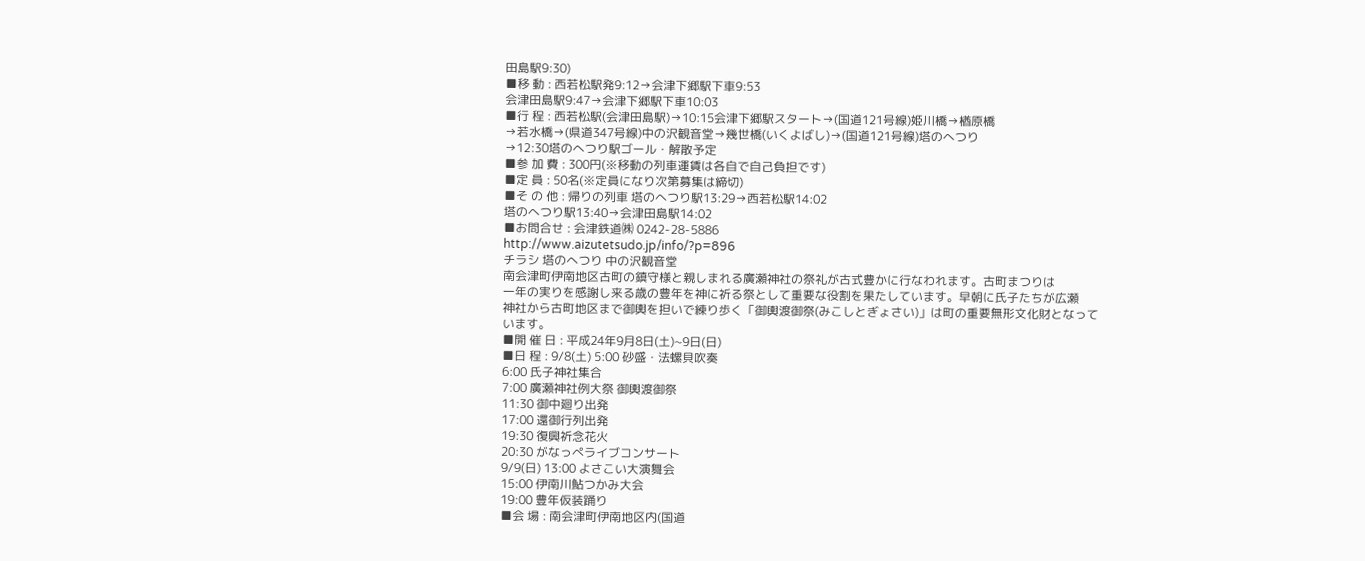田島駅9:30)
■移 動 : 西若松駅発9:12→会津下郷駅下車9:53
会津田島駅9:47→会津下郷駅下車10:03
■行 程 : 西若松駅(会津田島駅)→10:15会津下郷駅スタート→(国道121号線)姫川橋→楢原橋
→若水橋→(県道347号線)中の沢観音堂→幾世橋(いくよばし)→(国道121号線)塔のへつり
→12:30塔のへつり駅ゴール・解散予定
■参 加 費 : 300円(※移動の列車運賃は各自で自己負担です)
■定 員 : 50名(※定員になり次第募集は締切)
■そ の 他 : 帰りの列車 塔のへつり駅13:29→西若松駅14:02
塔のへつり駅13:40→会津田島駅14:02
■お問合せ : 会津鉄道㈱ 0242-28-5886
http://www.aizutetsudo.jp/info/?p=896
チラシ 塔のへつり 中の沢観音堂
南会津町伊南地区古町の鎮守様と親しまれる廣瀬神社の祭礼が古式豊かに行なわれます。古町まつりは
一年の実りを感謝し来る歳の豊年を神に祈る祭として重要な役割を果たしています。早朝に氏子たちが広瀬
神社から古町地区まで御輿を担いで練り歩く「御輿渡御祭(みこしとぎょさい)」は町の重要無形文化財となって
います。
■開 催 日 : 平成24年9月8日(土)~9日(日)
■日 程 : 9/8(土) 5:00 砂盛・法螺貝吹奏
6:00 氏子神社集合
7:00 廣瀬神社例大祭 御輿渡御祭
11:30 御中廻り出発
17:00 還御行列出発
19:30 復興祈念花火
20:30 がなっぺライブコンサート
9/9(日) 13:00 よさこい大演舞会
15:00 伊南川鮎つかみ大会
19:00 豊年仮装踊り
■会 場 : 南会津町伊南地区内(国道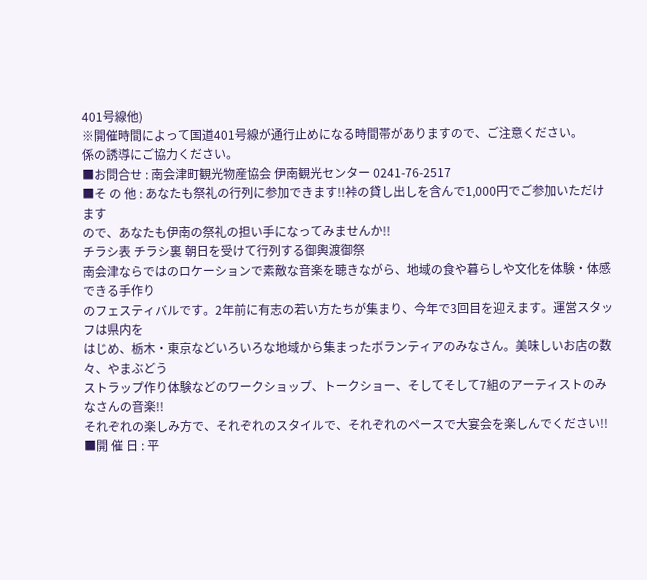401号線他)
※開催時間によって国道401号線が通行止めになる時間帯がありますので、ご注意ください。
係の誘導にご協力ください。
■お問合せ : 南会津町観光物産協会 伊南観光センター 0241-76-2517
■そ の 他 : あなたも祭礼の行列に参加できます!!裃の貸し出しを含んで1,000円でご参加いただけます
ので、あなたも伊南の祭礼の担い手になってみませんか!!
チラシ表 チラシ裏 朝日を受けて行列する御輿渡御祭
南会津ならではのロケーションで素敵な音楽を聴きながら、地域の食や暮らしや文化を体験・体感できる手作り
のフェスティバルです。2年前に有志の若い方たちが集まり、今年で3回目を迎えます。運営スタッフは県内を
はじめ、栃木・東京などいろいろな地域から集まったボランティアのみなさん。美味しいお店の数々、やまぶどう
ストラップ作り体験などのワークショップ、トークショー、そしてそして7組のアーティストのみなさんの音楽!!
それぞれの楽しみ方で、それぞれのスタイルで、それぞれのペースで大宴会を楽しんでください!!
■開 催 日 : 平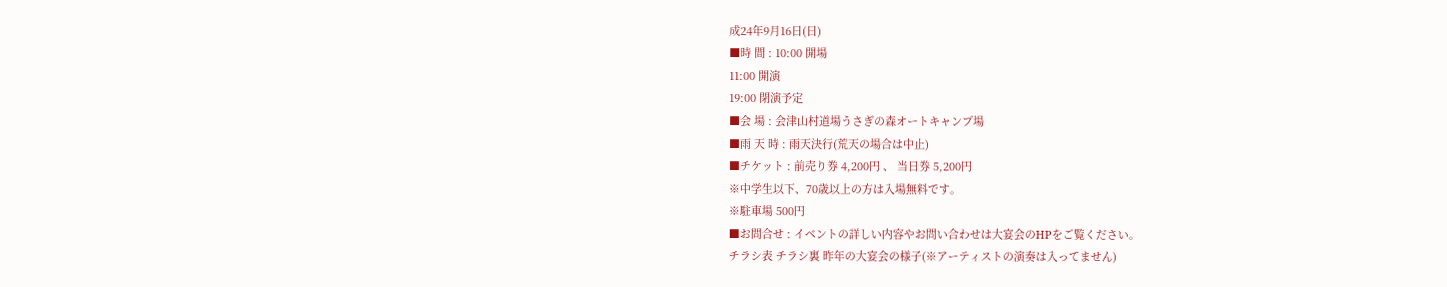成24年9月16日(日)
■時 間 : 10:00 開場
11:00 開演
19:00 閉演予定
■会 場 : 会津山村道場うさぎの森オートキャンプ場
■雨 天 時 : 雨天決行(荒天の場合は中止)
■チケット : 前売り券 4,200円 、 当日券 5,200円
※中学生以下、70歳以上の方は入場無料です。
※駐車場 500円
■お問合せ : イベントの詳しい内容やお問い合わせは大宴会のHPをご覧ください。
チラシ表 チラシ裏 昨年の大宴会の様子(※アーティストの演奏は入ってません)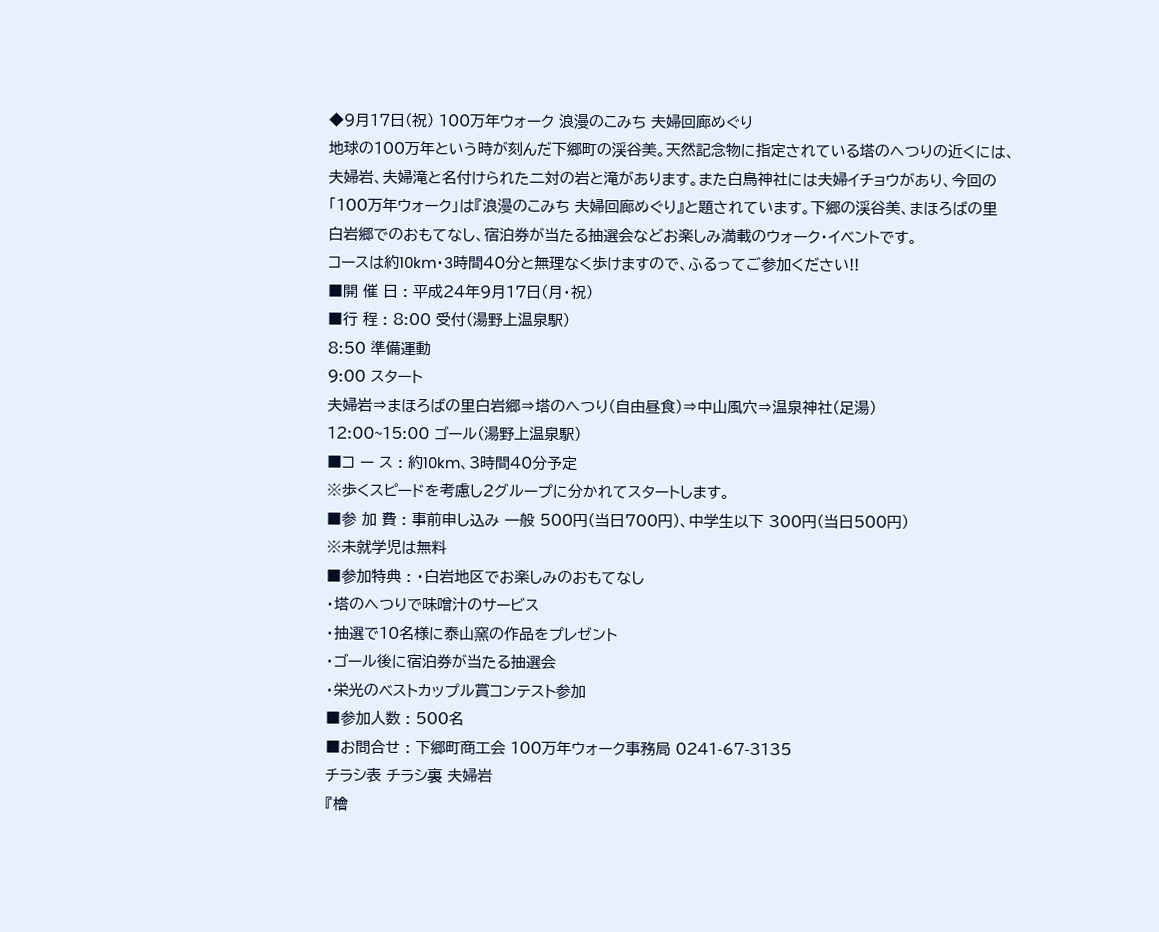◆9月17日(祝) 100万年ウォーク 浪漫のこみち 夫婦回廊めぐり
地球の100万年という時が刻んだ下郷町の渓谷美。天然記念物に指定されている塔のへつりの近くには、
夫婦岩、夫婦滝と名付けられた二対の岩と滝があります。また白鳥神社には夫婦イチョウがあり、今回の
「100万年ウォーク」は『浪漫のこみち 夫婦回廊めぐり』と題されています。下郷の渓谷美、まほろばの里
白岩郷でのおもてなし、宿泊券が当たる抽選会などお楽しみ満載のウォーク・イベントです。
コースは約10km・3時間40分と無理なく歩けますので、ふるってご参加ください!!
■開 催 日 : 平成24年9月17日(月・祝)
■行 程 : 8:00 受付(湯野上温泉駅)
8:50 準備運動
9:00 スタート
夫婦岩⇒まほろばの里白岩郷⇒塔のへつり(自由昼食)⇒中山風穴⇒温泉神社(足湯)
12:00~15:00 ゴール(湯野上温泉駅)
■コ ー ス : 約10km、3時間40分予定
※歩くスピードを考慮し2グループに分かれてスタートします。
■参 加 費 : 事前申し込み 一般 500円(当日700円)、中学生以下 300円(当日500円)
※未就学児は無料
■参加特典 : ・白岩地区でお楽しみのおもてなし
・塔のへつりで味噌汁のサービス
・抽選で10名様に泰山窯の作品をプレゼント
・ゴール後に宿泊券が当たる抽選会
・栄光のベストカップル賞コンテスト参加
■参加人数 : 500名
■お問合せ : 下郷町商工会 100万年ウォーク事務局 0241-67-3135
チラシ表 チラシ裏 夫婦岩
『檜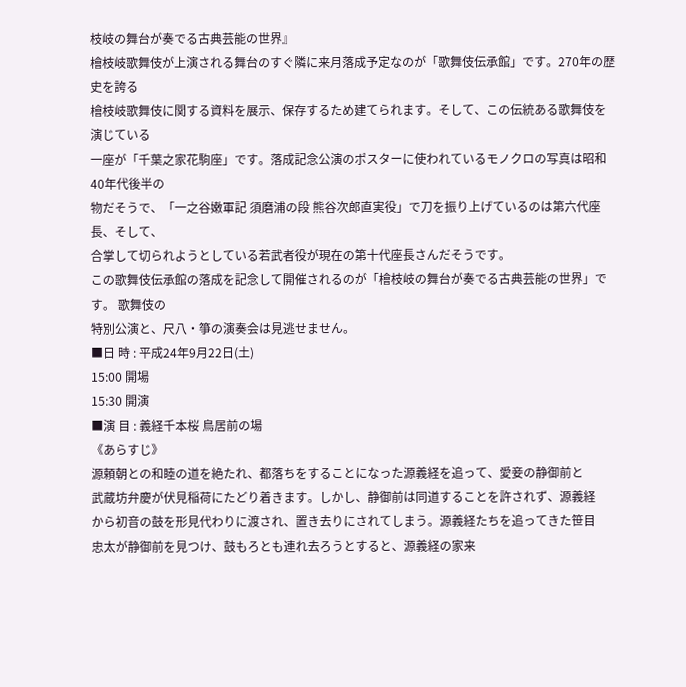枝岐の舞台が奏でる古典芸能の世界』
檜枝岐歌舞伎が上演される舞台のすぐ隣に来月落成予定なのが「歌舞伎伝承館」です。270年の歴史を誇る
檜枝岐歌舞伎に関する資料を展示、保存するため建てられます。そして、この伝統ある歌舞伎を演じている
一座が「千葉之家花駒座」です。落成記念公演のポスターに使われているモノクロの写真は昭和40年代後半の
物だそうで、「一之谷嫩軍記 須磨浦の段 熊谷次郎直実役」で刀を振り上げているのは第六代座長、そして、
合掌して切られようとしている若武者役が現在の第十代座長さんだそうです。
この歌舞伎伝承館の落成を記念して開催されるのが「檜枝岐の舞台が奏でる古典芸能の世界」です。 歌舞伎の
特別公演と、尺八・箏の演奏会は見逃せません。
■日 時 : 平成24年9月22日(土)
15:00 開場
15:30 開演
■演 目 : 義経千本桜 鳥居前の場
《あらすじ》
源頼朝との和睦の道を絶たれ、都落ちをすることになった源義経を追って、愛妾の静御前と
武蔵坊弁慶が伏見稲荷にたどり着きます。しかし、静御前は同道することを許されず、源義経
から初音の鼓を形見代わりに渡され、置き去りにされてしまう。源義経たちを追ってきた笹目
忠太が静御前を見つけ、鼓もろとも連れ去ろうとすると、源義経の家来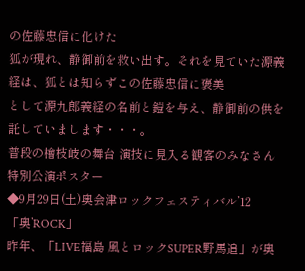の佐藤忠信に化けた
狐が現れ、静御前を救い出す。それを見ていた源義経は、狐とは知らずこの佐藤忠信に褒美
として源九郎義経の名前と鎧を与え、静御前の供を託していまします・・・。
普段の檜枝岐の舞台 演技に見入る観客のみなさん 特別公演ポスター
◆9月29日(土)奥会津ロックフェスティバル’12 「奥’ROCK」
昨年、「LIVE福島 風とロックSUPER野馬追」が奥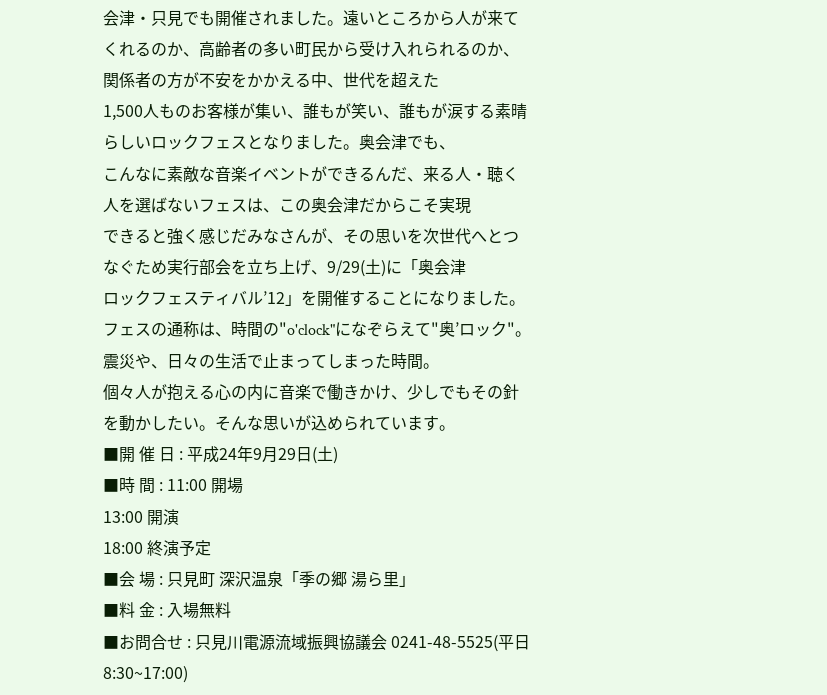会津・只見でも開催されました。遠いところから人が来て
くれるのか、高齢者の多い町民から受け入れられるのか、関係者の方が不安をかかえる中、世代を超えた
1,500人ものお客様が集い、誰もが笑い、誰もが涙する素晴らしいロックフェスとなりました。奥会津でも、
こんなに素敵な音楽イベントができるんだ、来る人・聴く人を選ばないフェスは、この奥会津だからこそ実現
できると強く感じだみなさんが、その思いを次世代へとつなぐため実行部会を立ち上げ、9/29(土)に「奥会津
ロックフェスティバル’12」を開催することになりました。
フェスの通称は、時間の"o'clock"になぞらえて"奥’ロック"。震災や、日々の生活で止まってしまった時間。
個々人が抱える心の内に音楽で働きかけ、少しでもその針を動かしたい。そんな思いが込められています。
■開 催 日 : 平成24年9月29日(土)
■時 間 : 11:00 開場
13:00 開演
18:00 終演予定
■会 場 : 只見町 深沢温泉「季の郷 湯ら里」
■料 金 : 入場無料
■お問合せ : 只見川電源流域振興協議会 0241-48-5525(平日8:30~17:00)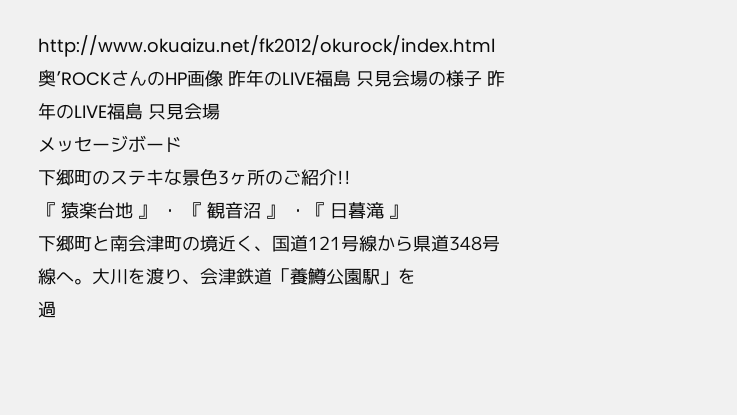http://www.okuaizu.net/fk2012/okurock/index.html
奥’ROCKさんのHP画像 昨年のLIVE福島 只見会場の様子 昨年のLIVE福島 只見会場
メッセージボード
下郷町のステキな景色3ヶ所のご紹介!!
『 猿楽台地 』 ・ 『 観音沼 』 ・『 日暮滝 』
下郷町と南会津町の境近く、国道121号線から県道348号線へ。大川を渡り、会津鉄道「養鱒公園駅」を
過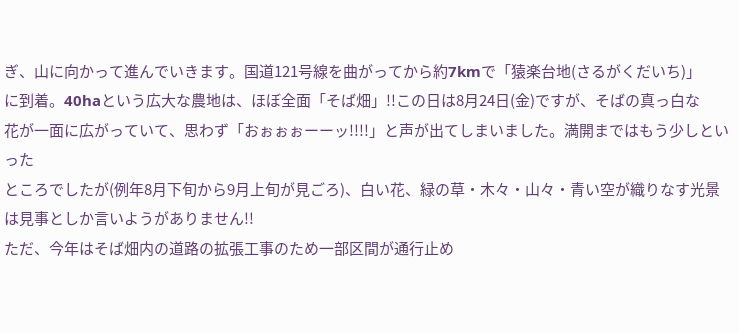ぎ、山に向かって進んでいきます。国道121号線を曲がってから約7kmで「猿楽台地(さるがくだいち)」
に到着。40haという広大な農地は、ほぼ全面「そば畑」!!この日は8月24日(金)ですが、そばの真っ白な
花が一面に広がっていて、思わず「おぉぉぉーーッ!!!!」と声が出てしまいました。満開まではもう少しといった
ところでしたが(例年8月下旬から9月上旬が見ごろ)、白い花、緑の草・木々・山々・青い空が織りなす光景
は見事としか言いようがありません!!
ただ、今年はそば畑内の道路の拡張工事のため一部区間が通行止め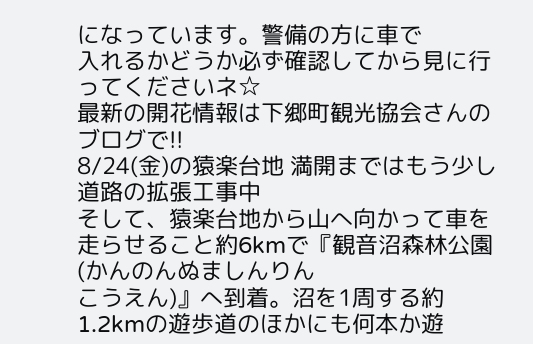になっています。警備の方に車で
入れるかどうか必ず確認してから見に行ってくださいネ☆
最新の開花情報は下郷町観光協会さんのブログで!!
8/24(金)の猿楽台地 満開まではもう少し 道路の拡張工事中
そして、猿楽台地から山へ向かって車を走らせること約6kmで『観音沼森林公園(かんのんぬましんりん
こうえん)』へ到着。沼を1周する約1.2kmの遊歩道のほかにも何本か遊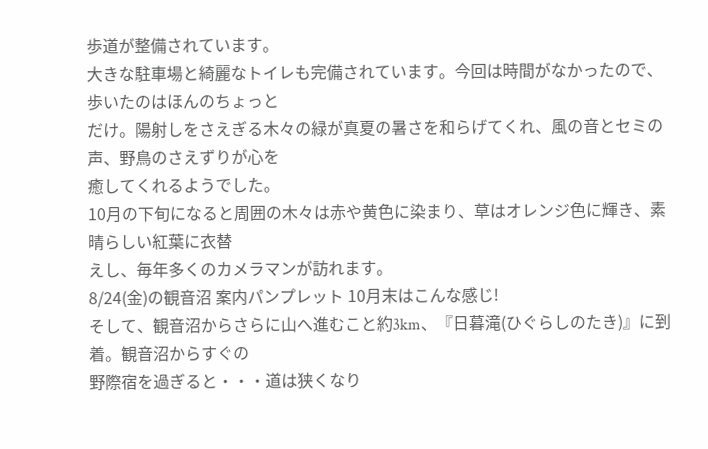歩道が整備されています。
大きな駐車場と綺麗なトイレも完備されています。今回は時間がなかったので、歩いたのはほんのちょっと
だけ。陽射しをさえぎる木々の緑が真夏の暑さを和らげてくれ、風の音とセミの声、野鳥のさえずりが心を
癒してくれるようでした。
10月の下旬になると周囲の木々は赤や黄色に染まり、草はオレンジ色に輝き、素晴らしい紅葉に衣替
えし、毎年多くのカメラマンが訪れます。
8/24(金)の観音沼 案内パンプレット 10月末はこんな感じ!
そして、観音沼からさらに山へ進むこと約3km、『日暮滝(ひぐらしのたき)』に到着。観音沼からすぐの
野際宿を過ぎると・・・道は狭くなり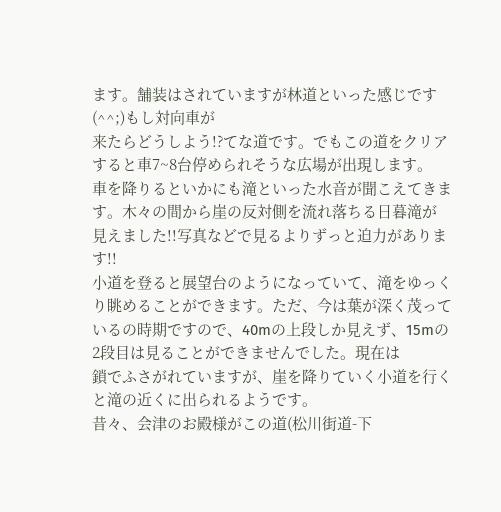ます。舗装はされていますが林道といった感じです(^^;)もし対向車が
来たらどうしよう!?てな道です。でもこの道をクリアすると車7~8台停められそうな広場が出現します。
車を降りるといかにも滝といった水音が聞こえてきます。木々の間から崖の反対側を流れ落ちる日暮滝が
見えました!!写真などで見るよりずっと迫力があります!!
小道を登ると展望台のようになっていて、滝をゆっくり眺めることができます。ただ、今は葉が深く茂って
いるの時期ですので、40mの上段しか見えず、15mの2段目は見ることができませんでした。現在は
鎖でふさがれていますが、崖を降りていく小道を行くと滝の近くに出られるようです。
昔々、会津のお殿様がこの道(松川街道-下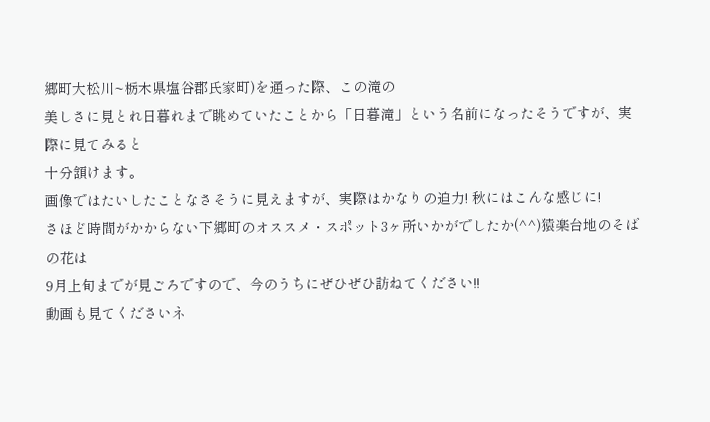郷町大松川~栃木県塩谷郡氏家町)を通った際、この滝の
美しさに見とれ日暮れまで眺めていたことから「日暮滝」という名前になったそうですが、実際に見てみると
十分頷けます。
画像ではたいしたことなさそうに見えますが、実際はかなりの迫力! 秋にはこんな感じに!
さほど時間がかからない下郷町のオススメ・スポット3ヶ所いかがでしたか(^^)猿楽台地のそばの花は
9月上旬までが見ごろですので、今のうちにぜひぜひ訪ねてください!!
動画も見てくださいネ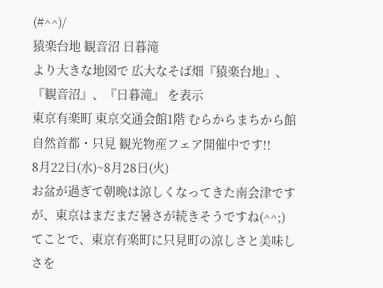(#^^)/
猿楽台地 観音沼 日暮滝
より大きな地図で 広大なそば畑『猿楽台地』、『観音沼』、『日暮滝』 を表示
東京有楽町 東京交通会館1階 むらからまちから館
自然首都・只見 観光物産フェア開催中です!!
8月22日(水)~8月28日(火)
お盆が過ぎて朝晩は涼しくなってきた南会津ですが、東京はまだまだ暑さが続きそうですね(^^;)
てことで、東京有楽町に只見町の涼しさと美味しさを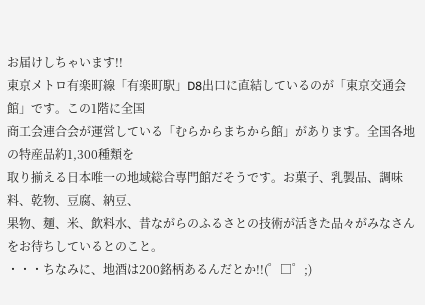お届けしちゃいます!!
東京メトロ有楽町線「有楽町駅」D8出口に直結しているのが「東京交通会館」です。この1階に全国
商工会連合会が運営している「むらからまちから館」があります。全国各地の特産品約1,300種類を
取り揃える日本唯一の地域総合専門館だそうです。お菓子、乳製品、調味料、乾物、豆腐、納豆、
果物、麺、米、飲料水、昔ながらのふるさとの技術が活きた品々がみなさんをお待ちしているとのこと。
・・・ちなみに、地酒は200銘柄あるんだとか!!(゜□゜;)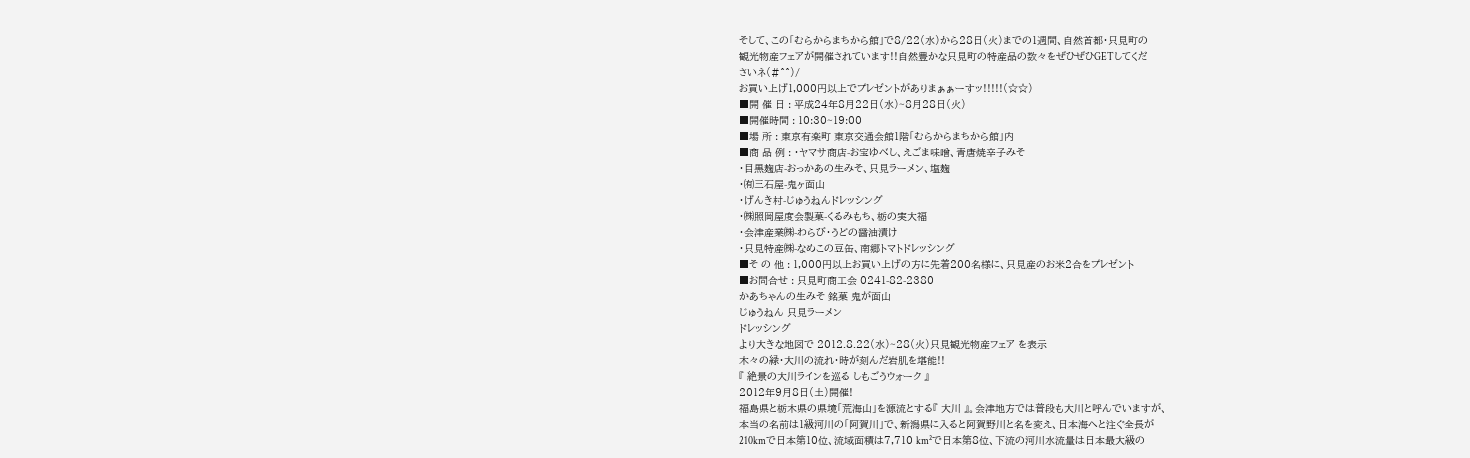そして、この「むらからまちから館」で8/22(水)から28日(火)までの1週間、自然首都・只見町の
観光物産フェアが開催されています!!自然豊かな只見町の特産品の数々をぜひぜひGETしてくだ
さいネ(#^^)/
お買い上げ1,000円以上でプレゼントがありまぁぁーすッ!!!!!(☆☆)
■開 催 日 : 平成24年8月22日(水)~8月28日(火)
■開催時間 : 10:30~19:00
■場 所 : 東京有楽町 東京交通会館1階「むらからまちから館」内
■商 品 例 : ・ヤマサ商店-お宝ゆべし、えごま味噌、青唐焼辛子みそ
・目黒麹店-おっかあの生みそ、只見ラーメン、塩麹
・㈲三石屋-鬼ヶ面山
・げんき村-じゅうねんドレッシング
・㈱照岡屋度会製菓-くるみもち、栃の実大福
・会津産業㈱-わらび・うどの醤油漬け
・只見特産㈱-なめこの豆缶、南郷トマトドレッシング
■そ の 他 : 1,000円以上お買い上げの方に先着200名様に、只見産のお米2合をプレゼント
■お問合せ : 只見町商工会 0241-82-2380
かあちゃんの生みそ 銘菓 鬼が面山
じゅうねん 只見ラーメン
ドレッシング
より大きな地図で 2012.8.22(水)~28(火)只見観光物産フェア を表示
木々の緑・大川の流れ・時が刻んだ岩肌を堪能!!
『 絶景の大川ラインを巡る しもごうウォーク 』
2012年9月8日(土)開催!
福島県と栃木県の県境「荒海山」を源流とする『 大川 』。会津地方では普段も大川と呼んでいますが、
本当の名前は1級河川の「阿賀川」で、新潟県に入ると阿賀野川と名を変え、日本海へと注ぐ全長が
210kmで日本第10位、流域面積は7,710 km²で日本第8位、下流の河川水流量は日本最大級の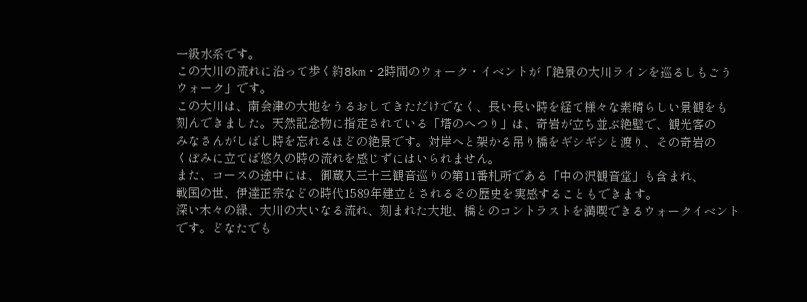一級水系です。
この大川の流れに沿って歩く約8km・2時間のウォーク・イベントが「絶景の大川ラインを巡るしもごう
ウォーク」です。
この大川は、南会津の大地をうるおしてきただけでなく、長い長い時を経て様々な素晴らしい景観をも
刻んできました。天然記念物に指定されている「塔のへつり」は、奇岩が立ち並ぶ絶壁で、観光客の
みなさんがしばし時を忘れるほどの絶景です。対岸へと架かる吊り橋をギシギシと渡り、その奇岩の
くぼみに立てば悠久の時の流れを感じずにはいられません。
また、コースの途中には、御蔵入三十三観音巡りの第11番札所である「中の沢観音堂」も含まれ、
戦国の世、伊達正宗などの時代1589年建立とされるその歴史を実感することもできます。
深い木々の緑、大川の大いなる流れ、刻まれた大地、橋とのコントラストを満喫できるウォークイベント
です。どなたでも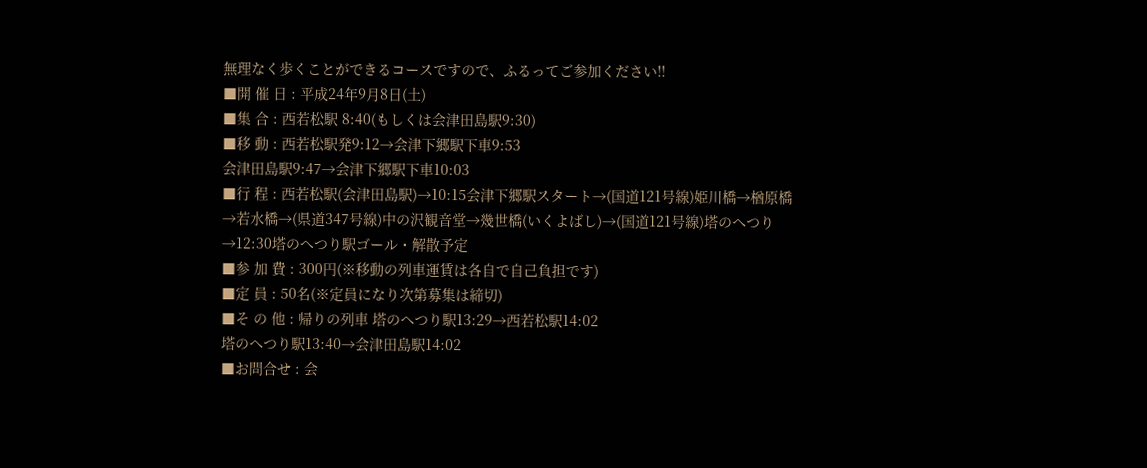無理なく歩くことができるコースですので、ふるってご参加ください!!
■開 催 日 : 平成24年9月8日(土)
■集 合 : 西若松駅 8:40(もしくは会津田島駅9:30)
■移 動 : 西若松駅発9:12→会津下郷駅下車9:53
会津田島駅9:47→会津下郷駅下車10:03
■行 程 : 西若松駅(会津田島駅)→10:15会津下郷駅スタート→(国道121号線)姫川橋→楢原橋
→若水橋→(県道347号線)中の沢観音堂→幾世橋(いくよばし)→(国道121号線)塔のへつり
→12:30塔のへつり駅ゴール・解散予定
■参 加 費 : 300円(※移動の列車運賃は各自で自己負担です)
■定 員 : 50名(※定員になり次第募集は締切)
■そ の 他 : 帰りの列車 塔のへつり駅13:29→西若松駅14:02
塔のへつり駅13:40→会津田島駅14:02
■お問合せ : 会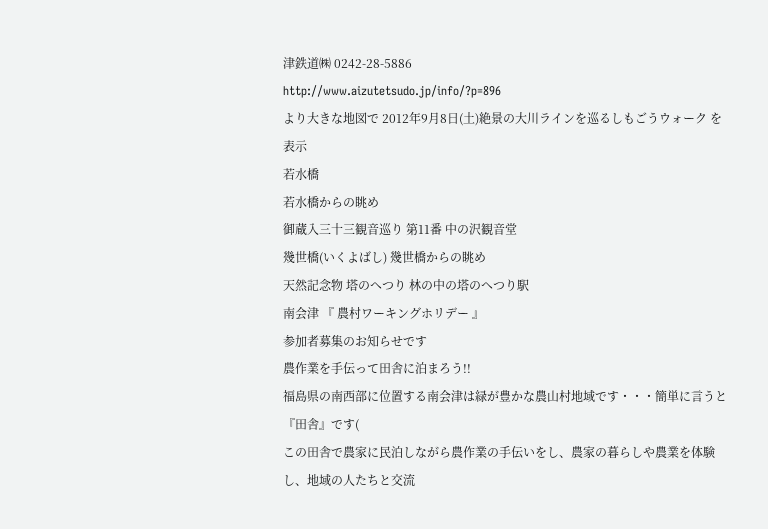津鉄道㈱ 0242-28-5886
http://www.aizutetsudo.jp/info/?p=896
より大きな地図で 2012年9月8日(土)絶景の大川ラインを巡るしもごうウォーク を表示
若水橋
若水橋からの眺め
御蔵入三十三観音巡り 第11番 中の沢観音堂
幾世橋(いくよばし) 幾世橋からの眺め
天然記念物 塔のへつり 林の中の塔のへつり駅
南会津 『 農村ワーキングホリデー 』
参加者募集のお知らせです
農作業を手伝って田舎に泊まろう!!
福島県の南西部に位置する南会津は緑が豊かな農山村地域です・・・簡単に言うと『田舎』です(
この田舎で農家に民泊しながら農作業の手伝いをし、農家の暮らしや農業を体験し、地域の人たちと交流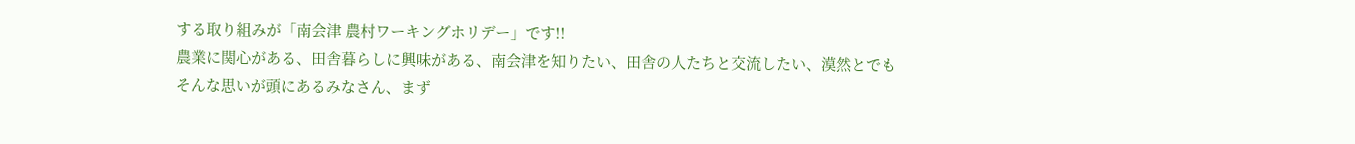する取り組みが「南会津 農村ワーキングホリデー」です!!
農業に関心がある、田舎暮らしに興味がある、南会津を知りたい、田舎の人たちと交流したい、漠然とでも
そんな思いが頭にあるみなさん、まず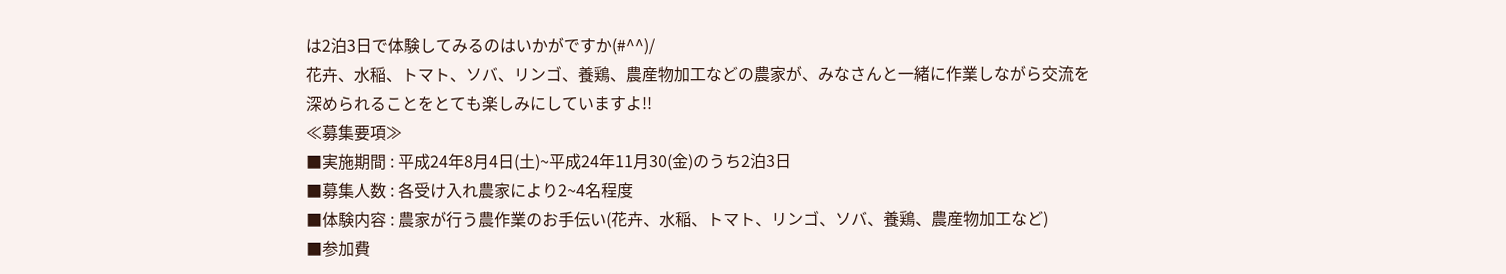は2泊3日で体験してみるのはいかがですか(#^^)/
花卉、水稲、トマト、ソバ、リンゴ、養鶏、農産物加工などの農家が、みなさんと一緒に作業しながら交流を
深められることをとても楽しみにしていますよ!!
≪募集要項≫
■実施期間 : 平成24年8月4日(土)~平成24年11月30(金)のうち2泊3日
■募集人数 : 各受け入れ農家により2~4名程度
■体験内容 : 農家が行う農作業のお手伝い(花卉、水稲、トマト、リンゴ、ソバ、養鶏、農産物加工など)
■参加費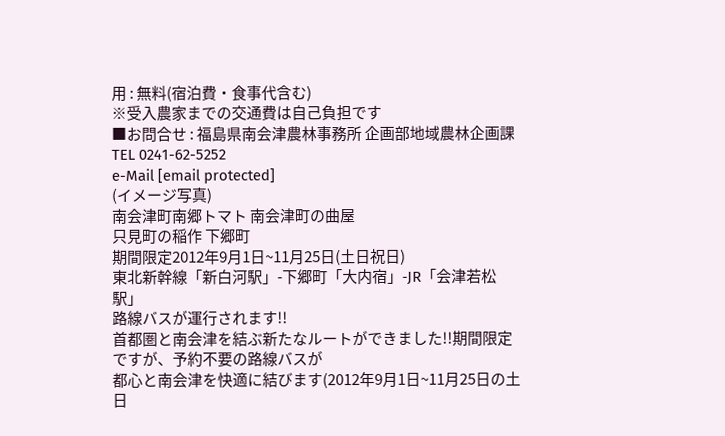用 : 無料(宿泊費・食事代含む)
※受入農家までの交通費は自己負担です
■お問合せ : 福島県南会津農林事務所 企画部地域農林企画課
TEL 0241-62-5252
e-Mail [email protected]
(イメージ写真)
南会津町南郷トマト 南会津町の曲屋
只見町の稲作 下郷町
期間限定2012年9月1日~11月25日(土日祝日)
東北新幹線「新白河駅」-下郷町「大内宿」-JR「会津若松駅」
路線バスが運行されます!!
首都圏と南会津を結ぶ新たなルートができました!!期間限定ですが、予約不要の路線バスが
都心と南会津を快適に結びます(2012年9月1日~11月25日の土日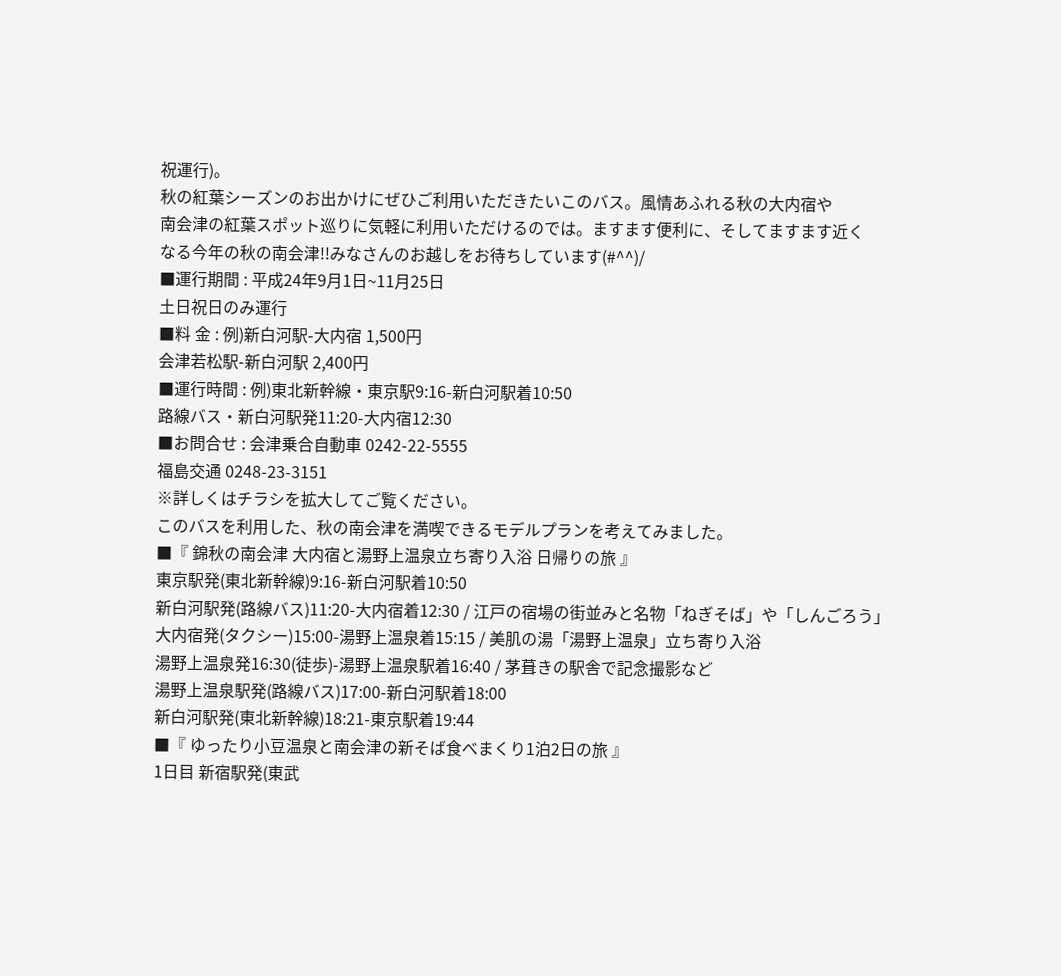祝運行)。
秋の紅葉シーズンのお出かけにぜひご利用いただきたいこのバス。風情あふれる秋の大内宿や
南会津の紅葉スポット巡りに気軽に利用いただけるのでは。ますます便利に、そしてますます近く
なる今年の秋の南会津!!みなさんのお越しをお待ちしています(#^^)/
■運行期間 : 平成24年9月1日~11月25日
土日祝日のみ運行
■料 金 : 例)新白河駅-大内宿 1,500円
会津若松駅-新白河駅 2,400円
■運行時間 : 例)東北新幹線・東京駅9:16-新白河駅着10:50
路線バス・新白河駅発11:20-大内宿12:30
■お問合せ : 会津乗合自動車 0242-22-5555
福島交通 0248-23-3151
※詳しくはチラシを拡大してご覧ください。
このバスを利用した、秋の南会津を満喫できるモデルプランを考えてみました。
■『 錦秋の南会津 大内宿と湯野上温泉立ち寄り入浴 日帰りの旅 』
東京駅発(東北新幹線)9:16-新白河駅着10:50
新白河駅発(路線バス)11:20-大内宿着12:30 / 江戸の宿場の街並みと名物「ねぎそば」や「しんごろう」
大内宿発(タクシー)15:00-湯野上温泉着15:15 / 美肌の湯「湯野上温泉」立ち寄り入浴
湯野上温泉発16:30(徒歩)-湯野上温泉駅着16:40 / 茅葺きの駅舎で記念撮影など
湯野上温泉駅発(路線バス)17:00-新白河駅着18:00
新白河駅発(東北新幹線)18:21-東京駅着19:44
■『 ゆったり小豆温泉と南会津の新そば食べまくり1泊2日の旅 』
1日目 新宿駅発(東武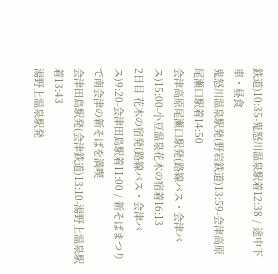鉄道)10:35-鬼怒川温泉駅着12:38 / 途中下車・昼食
鬼怒川温泉駅発(野岩鉄道)13:59-会津高原尾瀬口駅着14:50
会津高原尾瀬口駅発(路線バス・会津バス)15:00-小豆温泉花木の宿着16:13
2日目 花木の宿発(路線バス・会津バス)9:20-会津田島駅着11:00 / 新そばまつりで南会津の新そばを満喫
会津田島駅発(会津鉄道)13:10-湯野上温泉駅着13:43
湯野上温泉駅発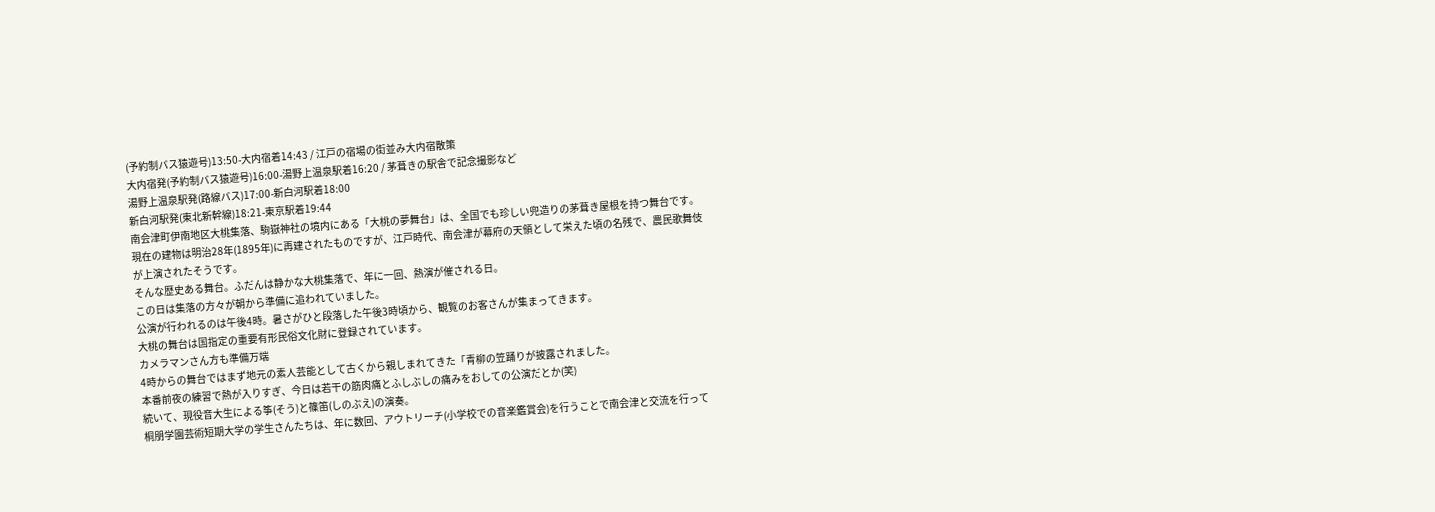(予約制バス猿遊号)13:50-大内宿着14:43 / 江戸の宿場の街並み大内宿散策
大内宿発(予約制バス猿遊号)16:00-湯野上温泉駅着16:20 / 茅葺きの駅舎で記念撮影など
湯野上温泉駅発(路線バス)17:00-新白河駅着18:00
新白河駅発(東北新幹線)18:21-東京駅着19:44
南会津町伊南地区大桃集落、駒嶽神社の境内にある「大桃の夢舞台」は、全国でも珍しい兜造りの茅葺き屋根を持つ舞台です。
現在の建物は明治28年(1895年)に再建されたものですが、江戸時代、南会津が幕府の天領として栄えた頃の名残で、農民歌舞伎が上演されたそうです。
そんな歴史ある舞台。ふだんは静かな大桃集落で、年に一回、熱演が催される日。
この日は集落の方々が朝から準備に追われていました。
公演が行われるのは午後4時。暑さがひと段落した午後3時頃から、観覧のお客さんが集まってきます。
大桃の舞台は国指定の重要有形民俗文化財に登録されています。
カメラマンさん方も準備万端
4時からの舞台ではまず地元の素人芸能として古くから親しまれてきた「青柳の笠踊りが披露されました。
本番前夜の練習で熱が入りすぎ、今日は若干の筋肉痛とふしぶしの痛みをおしての公演だとか(笑)
続いて、現役音大生による筝(そう)と篠笛(しのぶえ)の演奏。
桐朋学園芸術短期大学の学生さんたちは、年に数回、アウトリーチ(小学校での音楽鑑賞会)を行うことで南会津と交流を行って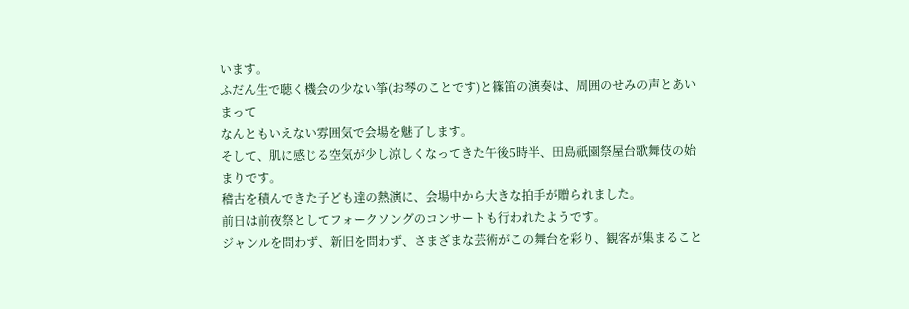います。
ふだん生で聴く機会の少ない筝(お琴のことです)と篠笛の演奏は、周囲のせみの声とあいまって
なんともいえない雰囲気で会場を魅了します。
そして、肌に感じる空気が少し涼しくなってきた午後5時半、田島祇園祭屋台歌舞伎の始まりです。
稽古を積んできた子ども達の熱演に、会場中から大きな拍手が贈られました。
前日は前夜祭としてフォークソングのコンサートも行われたようです。
ジャンルを問わず、新旧を問わず、さまざまな芸術がこの舞台を彩り、観客が集まること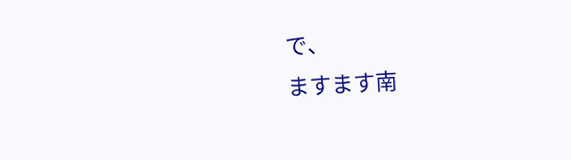で、
ますます南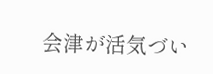会津が活気づい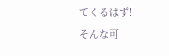てくるはず!
そんな可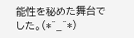能性を秘めた舞台でした。(*^_^*)